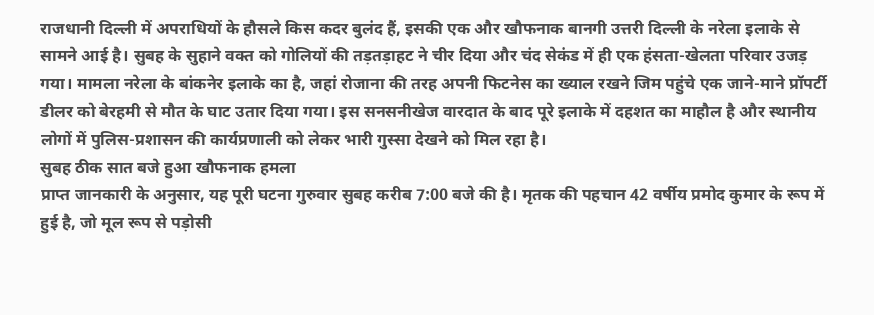राजधानी दिल्ली में अपराधियों के हौसले किस कदर बुलंद हैं, इसकी एक और खौफनाक बानगी उत्तरी दिल्ली के नरेला इलाके से सामने आई है। सुबह के सुहाने वक्त को गोलियों की तड़तड़ाहट ने चीर दिया और चंद सेकंड में ही एक हंसता-खेलता परिवार उजड़ गया। मामला नरेला के बांकनेर इलाके का है, जहां रोजाना की तरह अपनी फिटनेस का ख्याल रखने जिम पहुंचे एक जाने-माने प्रॉपर्टी डीलर को बेरहमी से मौत के घाट उतार दिया गया। इस सनसनीखेज वारदात के बाद पूरे इलाके में दहशत का माहौल है और स्थानीय लोगों में पुलिस-प्रशासन की कार्यप्रणाली को लेकर भारी गुस्सा देखने को मिल रहा है।
सुबह ठीक सात बजे हुआ खौफनाक हमला
प्राप्त जानकारी के अनुसार, यह पूरी घटना गुरुवार सुबह करीब 7:00 बजे की है। मृतक की पहचान 42 वर्षीय प्रमोद कुमार के रूप में हुई है, जो मूल रूप से पड़ोसी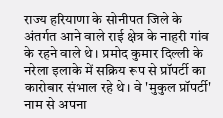राज्य हरियाणा के सोनीपत जिले के अंतर्गत आने वाले राई क्षेत्र के नाहरी गांव के रहने वाले थे। प्रमोद कुमार दिल्ली के नरेला इलाके में सक्रिय रूप से प्रॉपर्टी का कारोबार संभाल रहे थे। वे 'मुकुल प्रॉपर्टी' नाम से अपना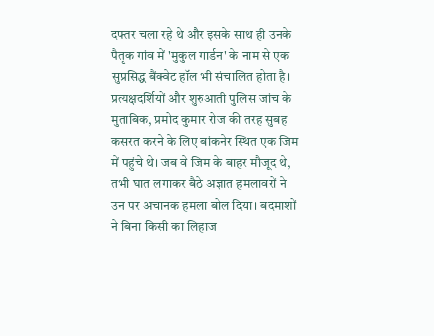दफ्तर चला रहे थे और इसके साथ ही उनके पैतृक गांव में 'मुकुल गार्डन' के नाम से एक सुप्रसिद्ध बैंक्वेट हॉल भी संचालित होता है।
प्रत्यक्षदर्शियों और शुरुआती पुलिस जांच के मुताबिक, प्रमोद कुमार रोज की तरह सुबह कसरत करने के लिए बांकनेर स्थित एक जिम में पहुंचे थे। जब वे जिम के बाहर मौजूद थे, तभी घात लगाकर बैठे अज्ञात हमलावरों ने उन पर अचानक हमला बोल दिया। बदमाशों ने बिना किसी का लिहाज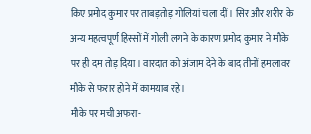किए प्रमोद कुमार पर ताबड़तोड़ गोलियां चला दीं। सिर और शरीर के अन्य महत्वपूर्ण हिस्सों में गोली लगने के कारण प्रमोद कुमार ने मौके पर ही दम तोड़ दिया। वारदात को अंजाम देने के बाद तीनों हमलावर मौके से फरार होने में कामयाब रहे।
मौके पर मची अफरा-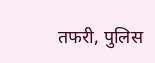तफरी, पुलिस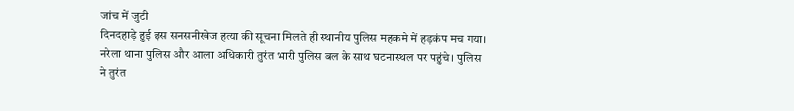जांच में जुटी
दिनदहाड़े हुई इस सनसनीखेज हत्या की सूचना मिलते ही स्थानीय पुलिस महकमे में हड़कंप मच गया। नरेला थाना पुलिस और आला अधिकारी तुरंत भारी पुलिस बल के साथ घटनास्थल पर पहुंचे। पुलिस ने तुरंत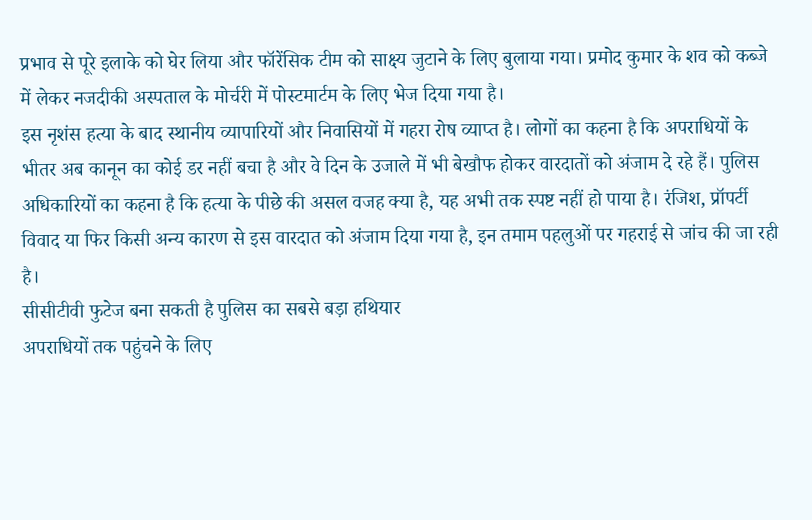प्रभाव से पूरे इलाके को घेर लिया और फॉरेंसिक टीम को साक्ष्य जुटाने के लिए बुलाया गया। प्रमोद कुमार के शव को कब्जे में लेकर नजदीकी अस्पताल के मोर्चरी में पोस्टमार्टम के लिए भेज दिया गया है।
इस नृशंस हत्या के बाद स्थानीय व्यापारियों और निवासियों में गहरा रोष व्याप्त है। लोगों का कहना है कि अपराधियों के भीतर अब कानून का कोई डर नहीं बचा है और वे दिन के उजाले में भी बेखौफ होकर वारदातों को अंजाम दे रहे हैं। पुलिस अधिकारियों का कहना है कि हत्या के पीछे की असल वजह क्या है, यह अभी तक स्पष्ट नहीं हो पाया है। रंजिश, प्रॉपर्टी विवाद या फिर किसी अन्य कारण से इस वारदात को अंजाम दिया गया है, इन तमाम पहलुओं पर गहराई से जांच की जा रही है।
सीसीटीवी फुटेज बना सकती है पुलिस का सबसे बड़ा हथियार
अपराधियों तक पहुंचने के लिए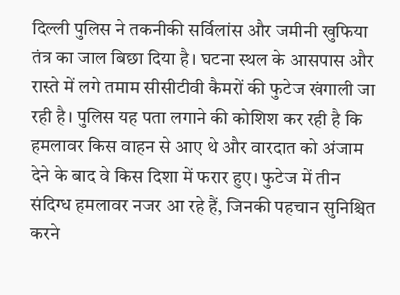दिल्ली पुलिस ने तकनीकी सर्विलांस और जमीनी खुफिया तंत्र का जाल बिछा दिया है। घटना स्थल के आसपास और रास्ते में लगे तमाम सीसीटीवी कैमरों की फुटेज खंगाली जा रही है। पुलिस यह पता लगाने की कोशिश कर रही है कि हमलावर किस वाहन से आए थे और वारदात को अंजाम देने के बाद वे किस दिशा में फरार हुए। फुटेज में तीन संदिग्ध हमलावर नजर आ रहे हैं, जिनकी पहचान सुनिश्चित करने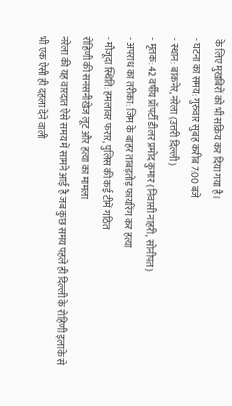के लिए मुखबिरों को भी सक्रिय कर दिया गया है।
- घटना का समय: गुरुवार सुबह करीब 7:00 बजे
- स्थान: बांकनेर, नरेला (उत्तरी दिल्ली)
- मृतक: 42 वर्षीय प्रॉपर्टी डीलर प्रमोद कुमार (निवासी नाहरी, सोनीपत)
- अपराध का तरीका: जिम के बाहर ताबड़तोड़ फायरिंग कर हत्या
- मौजूदा स्थिति: हमलावर फरार, पुलिस की कई टीमें गठित
रोहिणी की सनसनीखेज लूट और हत्या का मामला
नरेला की यह वारदात ऐसे समय में सामने आई है जब कुछ समय पहले ही दिल्ली के रोहिणी इलाके से भी एक ऐसी ही दहला देने वाली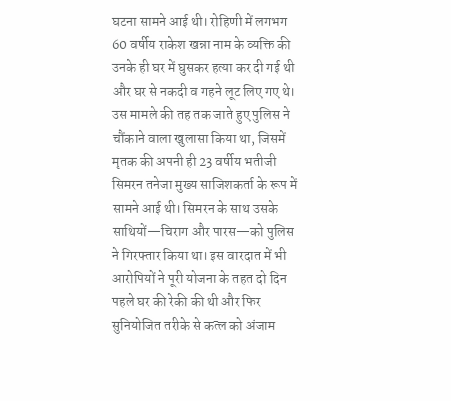घटना सामने आई थी। रोहिणी में लगभग 60 वर्षीय राकेश खन्ना नाम के व्यक्ति की उनके ही घर में घुसकर हत्या कर दी गई थी और घर से नकदी व गहने लूट लिए गए थे। उस मामले की तह तक जाते हुए पुलिस ने चौंकाने वाला खुलासा किया था, जिसमें मृतक की अपनी ही 23 वर्षीय भतीजी सिमरन तनेजा मुख्य साजिशकर्ता के रूप में सामने आई थी। सिमरन के साथ उसके साथियों—चिराग और पारस—को पुलिस ने गिरफ्तार किया था। इस वारदात में भी आरोपियों ने पूरी योजना के तहत दो दिन पहले घर की रेकी की थी और फिर सुनियोजित तरीके से कत्ल को अंजाम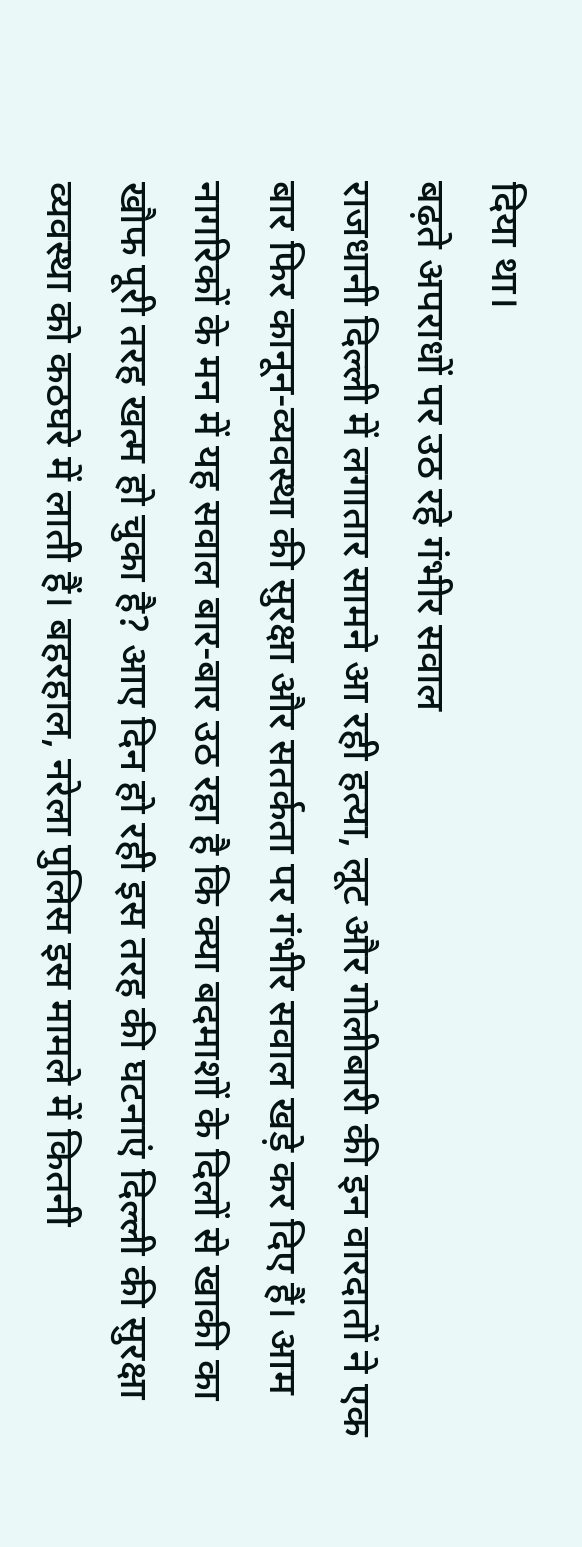दिया था।
बढ़ते अपराधों पर उठ रहे गंभीर सवाल
राजधानी दिल्ली में लगातार सामने आ रही हत्या, लूट और गोलीबारी की इन वारदातों ने एक बार फिर कानून-व्यवस्था की सुरक्षा और सतर्कता पर गंभीर सवाल खड़े कर दिए हैं। आम नागरिकों के मन में यह सवाल बार-बार उठ रहा है कि क्या बदमाशों के दिलों से खाकी का खौफ पूरी तरह खत्म हो चुका है? आए दिन हो रही इस तरह की घटनाएं दिल्ली की सुरक्षा व्यवस्था को कठघरे में लाती हैं। बहरहाल, नरेला पुलिस इस मामले में कितनी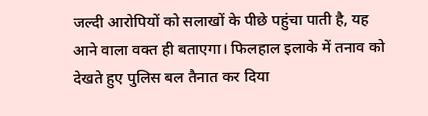जल्दी आरोपियों को सलाखों के पीछे पहुंचा पाती है, यह आने वाला वक्त ही बताएगा। फिलहाल इलाके में तनाव को देखते हुए पुलिस बल तैनात कर दिया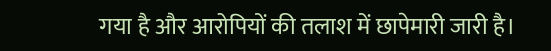गया है और आरोपियों की तलाश में छापेमारी जारी है।